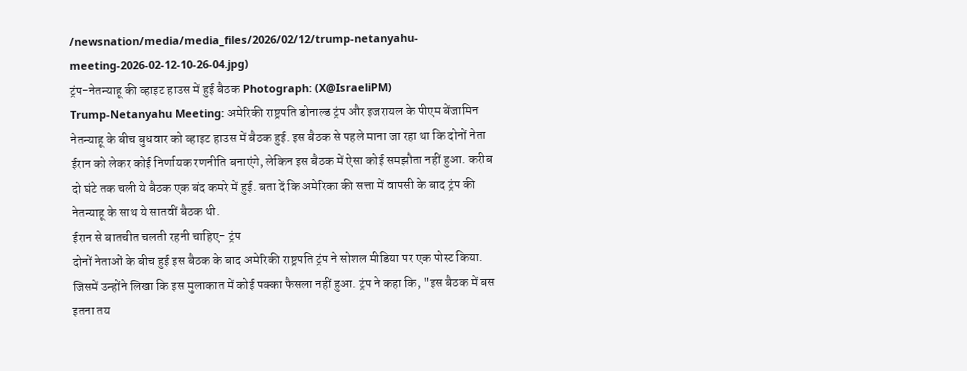/newsnation/media/media_files/2026/02/12/trump-netanyahu-meeting-2026-02-12-10-26-04.jpg)
ट्रंप-नेतन्याहू की व्हाइट हाउस में हुई बैठक Photograph: (X@IsraeliPM)
Trump-Netanyahu Meeting: अमेरिकी राष्ट्रपति डोनाल्ड ट्रंप और इजरायल के पीएम बेंजामिन नेतन्याहू के बीच बुधवार को व्हाइट हाउस में बैठक हुई. इस बैठक से पहले माना जा रहा था कि दोनों नेता ईरान को लेकर कोई निर्णायक रणनीति बनाएंगे, लेकिन इस बैठक में ऐसा कोई समझौता नहीं हुआ. करीब दो घंटे तक चली ये बैठक एक बंद कमरे में हुई. बता दें कि अमेरिका की सत्ता में वापसी के बाद ट्रंप की नेतन्याहू के साथ ये सातवीं बैठक थी.
ईरान से बातचीत चलती रहनी चाहिए- ट्रंप
दोनों नेताओं के बीच हुई इस बैठक के बाद अमेरिकी राष्ट्रपति ट्रंप ने सोशल मीडिया पर एक पोस्ट किया. जिसमें उन्होंने लिखा कि इस मुलाकात में कोई पक्का फैसला नहीं हुआ. ट्रंप ने कहा कि, "इस बैठक में बस इतना तय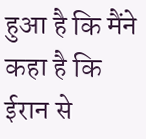हुआ है कि मैंने कहा है कि ईरान से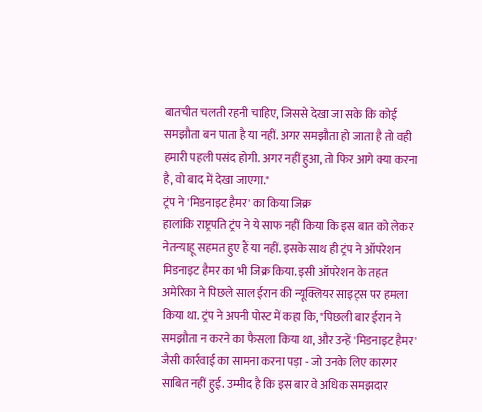बातचीत चलती रहनी चाहिए, जिससे देखा जा सके कि कोई समझौता बन पाता है या नहीं. अगर समझौता हो जाता है तो वही हमारी पहली पसंद होगी. अगर नहीं हुआ, तो फिर आगे क्या करना है, वो बाद में देखा जाएगा."
ट्रंप ने 'मिडनाइट हैमर' का किया जिक्र
हालांकि राष्ट्रपति ट्रंप ने ये साफ नहीं किया कि इस बात को लेकर नेतन्याहू सहमत हुए हैं या नहीं. इसके साथ ही ट्रंप ने ऑपरेशन मिडनाइट हैमर का भी जिक्र किया. इसी ऑपरेशन के तहत अमेरिका ने पिछले साल ईरान की न्यूक्लियर साइट्स पर हमला किया था. ट्रंप ने अपनी पोस्ट में कहा कि, "पिछली बार ईरान ने समझौता न करने का फैसला किया था, और उन्हें 'मिडनाइट हैमर' जैसी कार्रवाई का सामना करना पड़ा - जो उनके लिए कारगर साबित नहीं हुई. उम्मीद है कि इस बार वे अधिक समझदार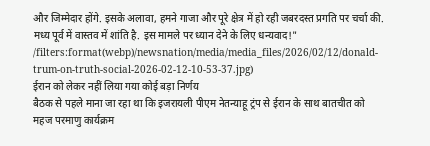और जिम्मेदार होंगे. इसके अलावा, हमने गाजा और पूरे क्षेत्र में हो रही जबरदस्त प्रगति पर चर्चा की. मध्य पूर्व में वास्तव में शांति है. इस मामले पर ध्यान देने के लिए धन्यवाद!"
/filters:format(webp)/newsnation/media/media_files/2026/02/12/donald-trum-on-truth-social-2026-02-12-10-53-37.jpg)
ईरान को लेकर नहीं लिया गया कोई बड़ा निर्णय
बैठक से पहले माना जा रहा था कि इजरायली पीएम नेतन्याहू ट्रंप से ईरान के साथ बातचीत को महज परमाणु कार्यक्रम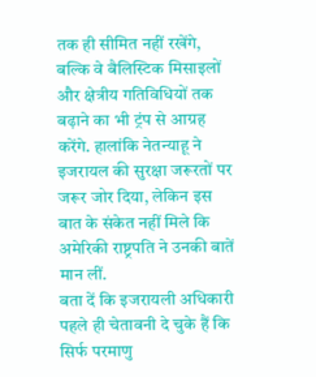तक ही सीमित नहीं रखेंगे, बल्कि वे बैलिस्टिक मिसाइलों और क्षेत्रीय गतिविधियों तक बढ़ाने का भी ट्रंप से आग्रह करेंगे. हालांकि नेतन्याहू ने इजरायल की सुरक्षा जरूरतों पर जरूर जोर दिया, लेकिन इस बात के संकेत नहीं मिले कि अमेरिकी राष्ट्रपति ने उनकी बातें मान लीं.
बता दें कि इजरायली अधिकारी पहले ही चेतावनी दे चुके हैं कि सिर्फ परमाणु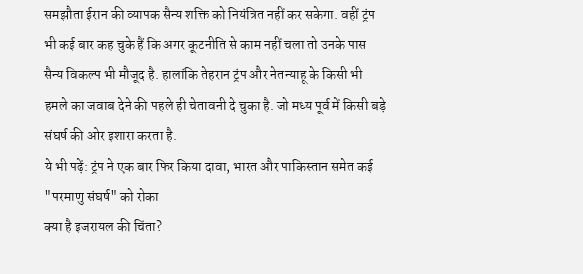समझौता ईरान की व्यापक सैन्य शक्ति को नियंत्रित नहीं कर सकेगा. वहीं ट्रंप भी कई बार कह चुके हैं कि अगर कूटनीति से काम नहीं चला तो उनके पास सैन्य विकल्प भी मौजूद है. हालांकि तेहरान ट्रंप और नेतन्याहू के किसी भी हमले का जवाब देने की पहले ही चेतावनी दे चुका है. जो मध्य पूर्व में किसी बड़े संघर्ष की ओर इशारा करता है.
ये भी पढ़ें: ट्रंप ने एक बार फिर किया दावा, भारत और पाकिस्तान समेत कई "परमाणु संघर्ष" को रोका
क्या है इजरायल की चिंता?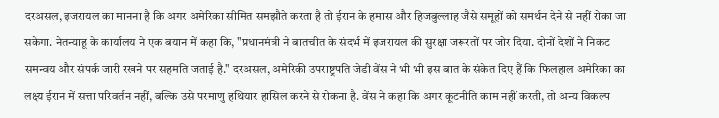दरअसल, इजरायल का मानना है कि अगर अमेरिका सीमित समझौते करता है तो ईरान के हमास और हिजबुल्लाह जैसे समूहों को समर्थन देने से नहीं रोका जा सकेगा. नेतन्याहू के कार्यालय ने एक बयान में कहा कि, "प्रधानमंत्री ने बातचीत के संदर्भ में इजरायल की सुरक्षा जरूरतों पर जोर दिया. दोनों देशों ने निकट समन्वय और संपर्क जारी रखने पर सहमति जताई है." दरअसल, अमेरिकी उपराष्ट्रपति जेडी वेंस ने भी भी इस बात के संकेत दिए हैं कि फिलहाल अमेरिका का लक्ष्य ईरान में सत्ता परिवर्तन नहीं, बल्कि उसे परमाणु हथियार हासिल करने से रोकना है. वेंस ने कहा कि अगर कूटनीति काम नहीं करती, तो अन्य विकल्प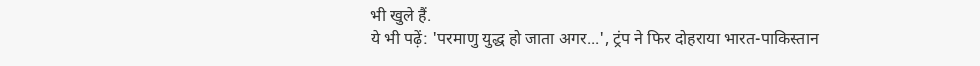भी खुले हैं.
ये भी पढ़ें: 'परमाणु युद्ध हो जाता अगर...', ट्रंप ने फिर दोहराया भारत-पाकिस्तान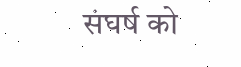संघर्ष को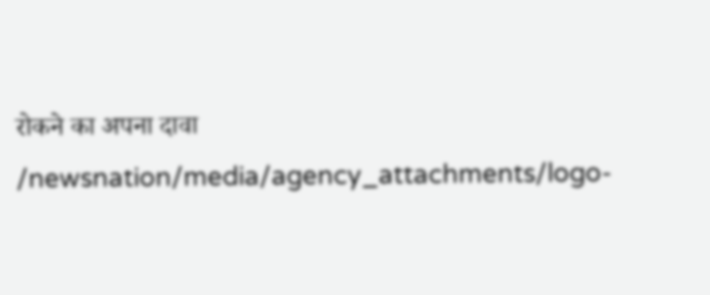रोकने का अपना दावा
/newsnation/media/agency_attachments/logo-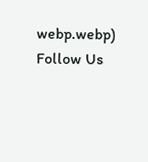webp.webp)
Follow Us